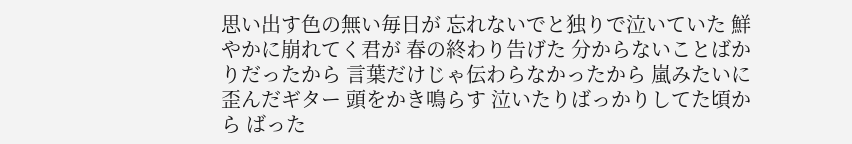思い出す色の無い毎日が 忘れないでと独りで泣いていた 鮮やかに崩れてく君が 春の終わり告げた 分からないことばかりだったから 言葉だけじゃ伝わらなかったから 嵐みたいに歪んだギター 頭をかき鳴らす 泣いたりばっかりしてた頃から ばった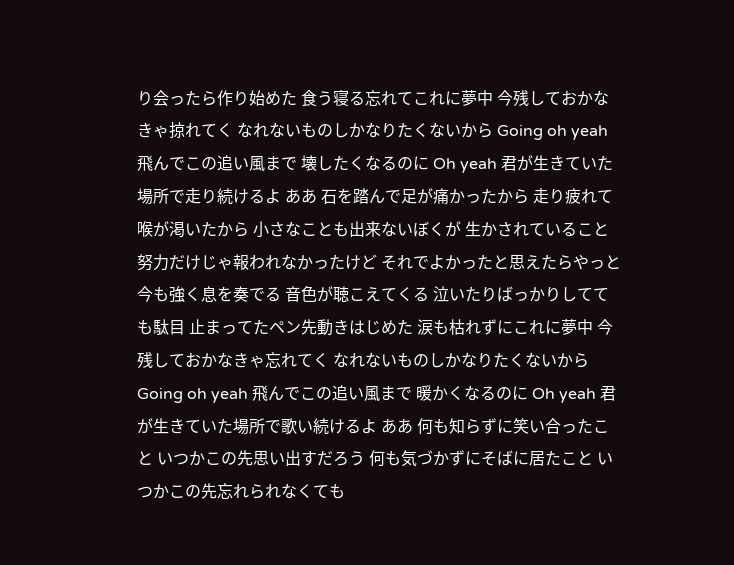り会ったら作り始めた 食う寝る忘れてこれに夢中 今残しておかなきゃ掠れてく なれないものしかなりたくないから Going oh yeah 飛んでこの追い風まで 壊したくなるのに Oh yeah 君が生きていた場所で走り続けるよ ああ 石を踏んで足が痛かったから 走り疲れて喉が渇いたから 小さなことも出来ないぼくが 生かされていること 努力だけじゃ報われなかったけど それでよかったと思えたらやっと 今も強く息を奏でる 音色が聴こえてくる 泣いたりばっかりしてても駄目 止まってたペン先動きはじめた 涙も枯れずにこれに夢中 今残しておかなきゃ忘れてく なれないものしかなりたくないから Going oh yeah 飛んでこの追い風まで 暖かくなるのに Oh yeah 君が生きていた場所で歌い続けるよ ああ 何も知らずに笑い合ったこと いつかこの先思い出すだろう 何も気づかずにそばに居たこと いつかこの先忘れられなくても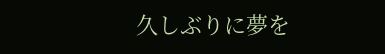久しぶりに夢を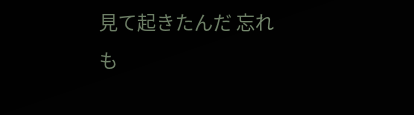見て起きたんだ 忘れも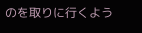のを取りに行くよう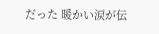だった 暖かい涙が伝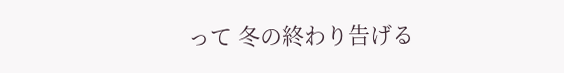って 冬の終わり告げる